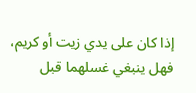إذا كان على يدي زيت أو كريم، فهل ينبغي غسلهما قبل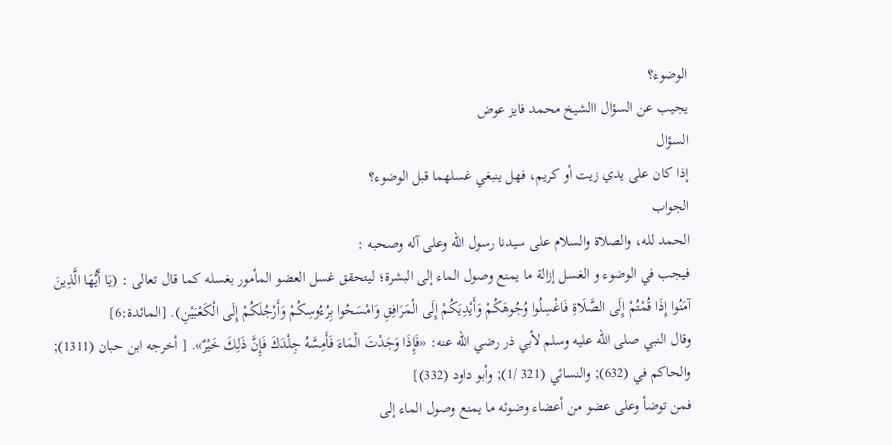الوضوء؟
يجيب عن السؤال االشيخ محمد فايز عوض
السؤال
إذا كان على يدي زيت أو كريم، فهل ينبغي غسلهما قبل الوضوء؟
الجواب
الحمد لله، والصلاة والسلام على سيدنا رسول الله وعلى آله وصحبه :
فيجب في الوضوء و الغسل إزالة ما يمنع وصول الماء إلى البشرة؛ ليتحقق غسل العضو المأمور بغسله كما قال تعالى : (يَا أَيُّهَا الَّذِينَ آمَنُوا إِذَا قُمْتُمْ إِلَى الصَّلَاةِ فَاغْسِلُوا وُجُوهَكُمْ وَأَيْدِيَكُمْ إِلَى الْمَرَافِقِ وَامْسَحُوا بِرُءُوسِكُمْ وَأَرْجُلَكُمْ إِلَى الْكَعْبَيْنِ). [المائدة:6]
وقال النبي صلى الله عليه وسلم لأبي ذر رضي الله عنه: «فَإِذَا وَجَدْتَ الْمَاءَ فَأَمِسَّهُ جِلْدَكَ فَإِنَّ ذَلِكَ خَيْرٌ». [ أخرجه ابن حبان (1311); والحاكم في (632); والنسائي (321 /1); وأبو داود (332)]
فمن توضأ وعلى عضو من أعضاء وضوئه ما يمنع وصول الماء إلى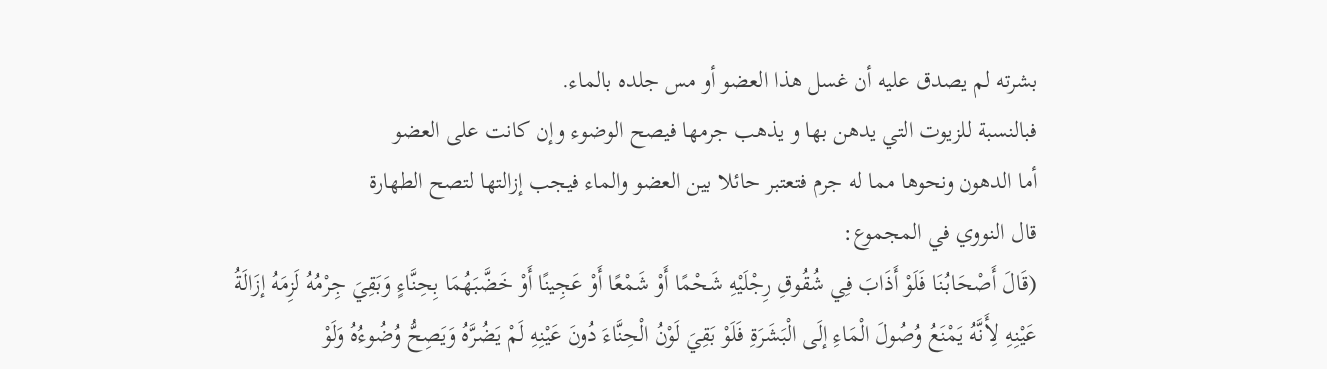بشرته لم يصدق عليه أن غسل هذا العضو أو مس جلده بالماء.
فبالنسبة للزيوت التي يدهن بها و يذهب جرمها فيصح الوضوء وإن كانت على العضو
أما الدهون ونحوها مما له جرم فتعتبر حائلا بين العضو والماء فيجب إزالتها لتصح الطهارة
قال النووي في المجموع:
(قَالَ أَصْحَابُنَا فَلَوْ أَذَابَ فِي شُقُوقِ رِجْلَيْهِ شَحْمًا أَوْ شَمْعًا أَوْ عَجِينًا أَوْ خَضَّبَهُمَا بِحِنَّاءٍ وَبَقِيَ جِرْمُهُ لَزِمَهُ إزَالَةُ عَيْنِهِ لِأَنَّهُ يَمْنَعُ وُصُولَ الْمَاءِ إلَى الْبَشَرَةِ فَلَوْ بَقِيَ لَوْنُ الْحِنَّاءَ دُونَ عَيْنِهِ لَمْ يَضُرَّهُ وَيَصِحُّ وُضُوءُهُ وَلَوْ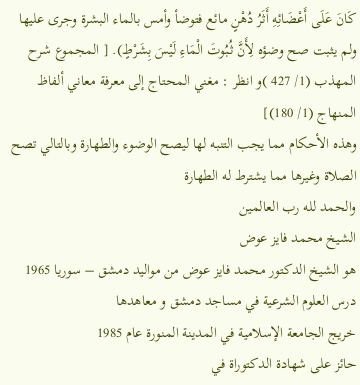كَانَ عَلَى أَعْضَائِهِ أَثَرُ دُهْنٍ مائع فتوضأ وأمس بالماء البشرة وجرى عليها ولم يثبت صح وضؤه لِأَنَّ ثُبُوتَ الْمَاءِ لَيْسَ بِشَرْطٍ). [ المجموع شرح المهذب (1/ 427 )و انظر : مغني المحتاج إلى معرفة معاني ألفاظ المنهاج (1/ 180)]
وهذه الأحكام مما يجب التنبه لها ليصح الوضوء والطهارة وبالتالي تصح الصلاة وغيرها مما يشترط له الطهارة
والحمد لله رب العالمين
الشيخ محمد فايز عوض
هو الشيخ الدكتور محمد فايز عوض من مواليد دمشق – سوريا 1965
درس العلوم الشرعية في مساجد دمشق و معاهدها
خريج الجامعة الإسلامية في المدينة المنورة عام 1985
حائز على شهادة الدكتوراة في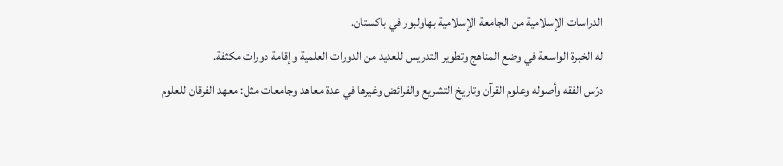الدراسات الإسلامية من الجامعة الإسلامية بهاولبور في باكستان.
له الخبرة الواسعة في وضع المناهج وتطوير التدريس للعديد من الدورات العلمية وإقامة دورات مكثفة.
درّس الفقه وأصوله وعلوم القرآن وتاريخ التشريع والفرائض وغيرها في عدة معاهد وجامعات مثل: معهد الفرقان للعلوم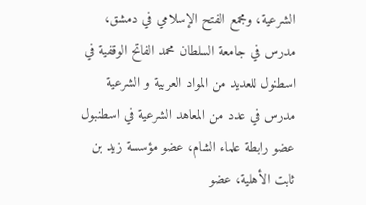الشرعية، ومجمع الفتح الإسلامي في دمشق،
مدرس في جامعة السلطان محمد الفاتح الوقفية في اسطنول للعديد من المواد العربية و الشرعية
مدرس في عدد من المعاهد الشرعية في اسطنبول
عضو رابطة علماء الشام، عضو مؤسسة زيد بن ثابت الأهلية، عضو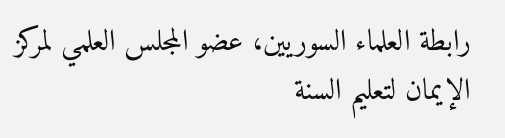رابطة العلماء السوريين، عضو المجلس العلمي لمركز الإيمان لتعليم السنة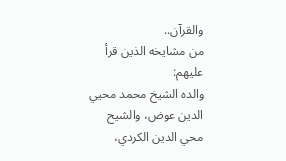والقرآن..
من مشايخه الذين قرأ عليهم:
والده الشيخ محمد محيي الدين عوض، والشيح محي الدين الكردي،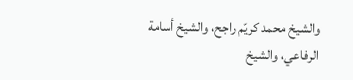والشيخ محمد كريّم راجح، والشيخ أسامة الرفاعي، والشيخ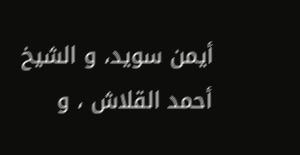أيمن سويد، و الشيخ أحمد القلاش ، و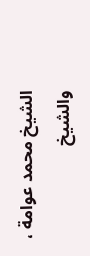الشيخ محمد عوامة ،
والشيخ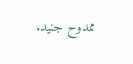ممدوح جنيد.